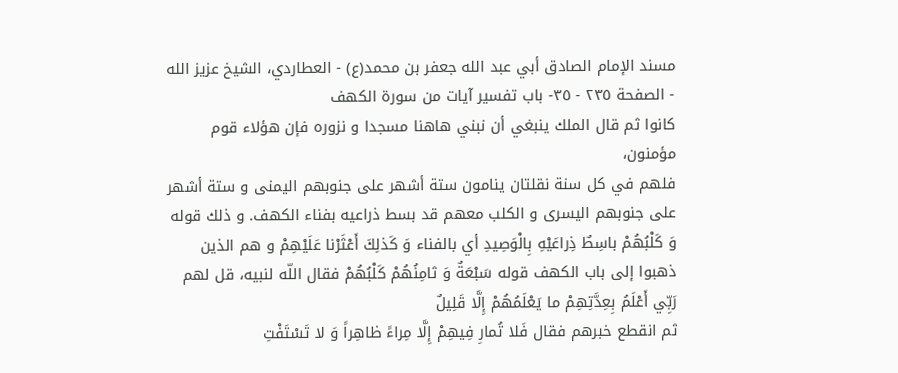مسند الإمام الصادق أبي عبد الله جعفر بن محمد(ع) - العطاردي، الشيخ عزيز الله - الصفحة ٢٣٥ - ٣٥- باب تفسير آيات من سورة الكهف
كانوا ثم قال الملك ينبغي أن نبني هاهنا مسجدا و نزوره فإن هؤلاء قوم مؤمنون،
فلهم في كل سنة نقلتان ينامون ستة أشهر على جنوبهم اليمنى و ستة أشهر على جنوبهم اليسرى و الكلب معهم قد بسط ذراعيه بفناء الكهف. و ذلك قوله وَ كَلْبُهُمْ باسِطٌ ذِراعَيْهِ بِالْوَصِيدِ أي بالفناء وَ كَذلِكَ أَعْثَرْنا عَلَيْهِمْ و هم الذين ذهبوا إلى باب الكهف قوله سَبْعَةٌ وَ ثامِنُهُمْ كَلْبُهُمْ فقال اللّه لنبيه، قل لهم رَبِّي أَعْلَمُ بِعِدَّتِهِمْ ما يَعْلَمُهُمْ إِلَّا قَلِيلٌ
ثم انقطع خبرهم فقال فَلا تُمارِ فِيهِمْ إِلَّا مِراءً ظاهِراً وَ لا تَسْتَفْتِ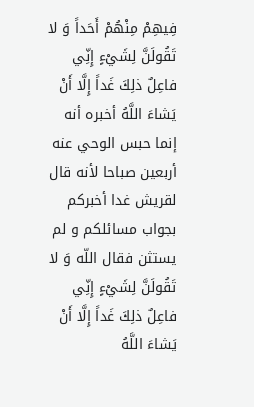فِيهِمْ مِنْهُمْ أَحَداً وَ لا تَقُولَنَّ لِشَيْءٍ إِنِّي فاعِلٌ ذلِكَ غَداً إِلَّا أَنْ يَشاءَ اللَّهُ أخبره أنه إنما حبس الوحي عنه أربعين صباحا لأنه قال لقريش غدا أخبركم بجواب مسائلكم و لم يستثن فقال اللّه وَ لا تَقُولَنَّ لِشَيْءٍ إِنِّي فاعِلٌ ذلِكَ غَداً إِلَّا أَنْ يَشاءَ اللَّهُ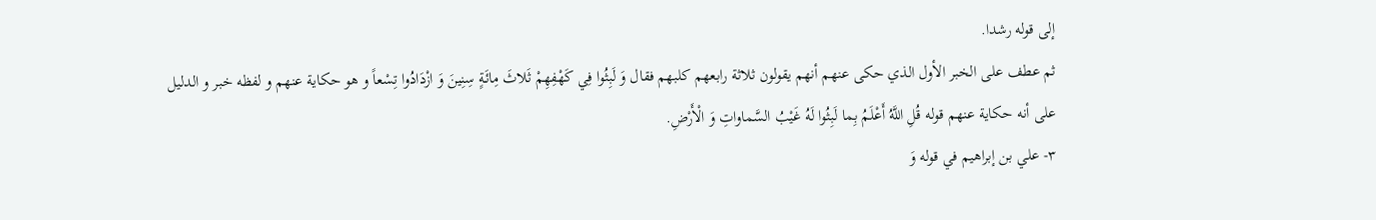إلى قوله رشدا.
ثم عطف على الخبر الأول الذي حكى عنهم أنهم يقولون ثلاثة رابعهم كلبهم فقال وَ لَبِثُوا فِي كَهْفِهِمْ ثَلاثَ مِائَةٍ سِنِينَ وَ ازْدَادُوا تِسْعاً و هو حكاية عنهم و لفظه خبر و الدليل على أنه حكاية عنهم قوله قُلِ اللَّهُ أَعْلَمُ بِما لَبِثُوا لَهُ غَيْبُ السَّماواتِ وَ الْأَرْضِ.
٣- علي بن إبراهيم في قوله وَ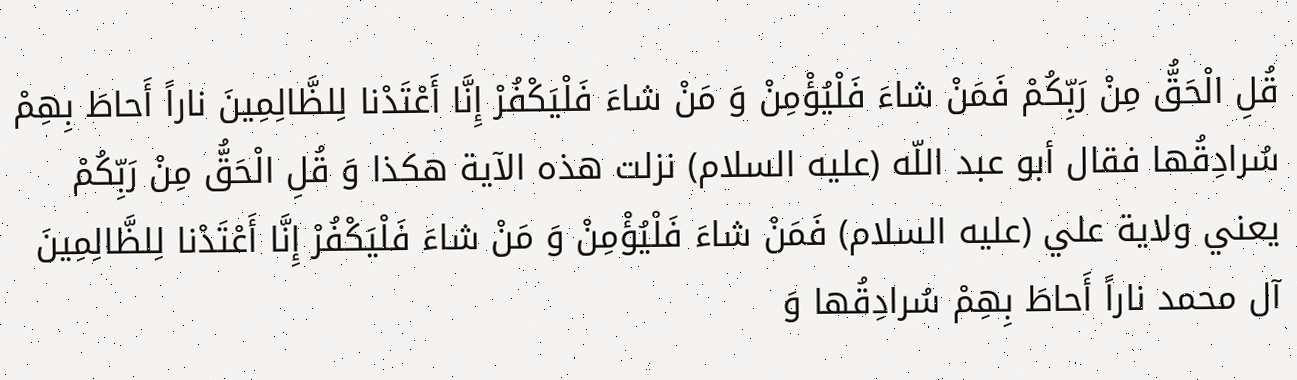قُلِ الْحَقُّ مِنْ رَبِّكُمْ فَمَنْ شاءَ فَلْيُؤْمِنْ وَ مَنْ شاءَ فَلْيَكْفُرْ إِنَّا أَعْتَدْنا لِلظَّالِمِينَ ناراً أَحاطَ بِهِمْ سُرادِقُها فقال أبو عبد اللّه (عليه السلام) نزلت هذه الآية هكذا وَ قُلِ الْحَقُّ مِنْ رَبِّكُمْ يعني ولاية علي (عليه السلام) فَمَنْ شاءَ فَلْيُؤْمِنْ وَ مَنْ شاءَ فَلْيَكْفُرْ إِنَّا أَعْتَدْنا لِلظَّالِمِينَ آل محمد ناراً أَحاطَ بِهِمْ سُرادِقُها وَ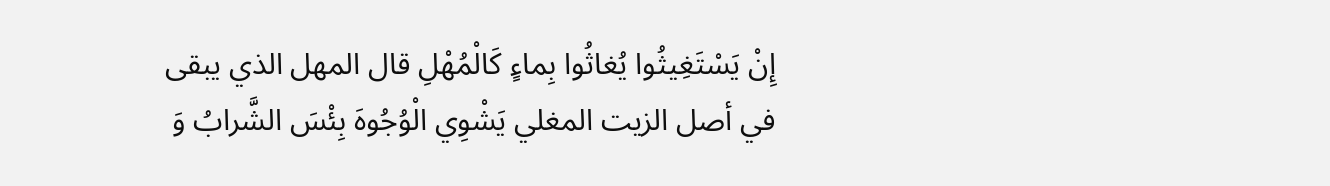إِنْ يَسْتَغِيثُوا يُغاثُوا بِماءٍ كَالْمُهْلِ قال المهل الذي يبقى في أصل الزيت المغلي يَشْوِي الْوُجُوهَ بِئْسَ الشَّرابُ وَ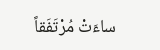ساءَتْ مُرْتَفَقاً